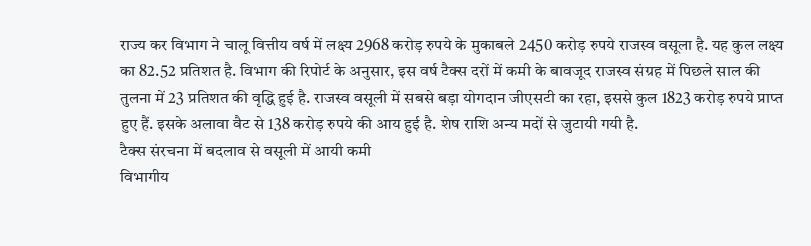राज्य कर विभाग ने चालू वित्तीय वर्ष में लक्ष्य 2968 करोड़ रुपये के मुकाबले 2450 करोड़ रुपये राजस्व वसूला है. यह कुल लक्ष्य का 82.52 प्रतिशत है. विभाग की रिपोर्ट के अनुसार, इस वर्ष टैक्स दरों में कमी के बावजूद राजस्व संग्रह में पिछले साल की तुलना में 23 प्रतिशत की वृद्धि हुई है. राजस्व वसूली में सबसे बड़ा योगदान जीएसटी का रहा, इससे कुल 1823 करोड़ रुपये प्राप्त हुए हैं. इसके अलावा वैट से 138 करोड़ रुपये की आय हुई है. शेष राशि अन्य मदों से जुटायी गयी है.
टैक्स संरचना में बदलाव से वसूली में आयी कमी
विभागीय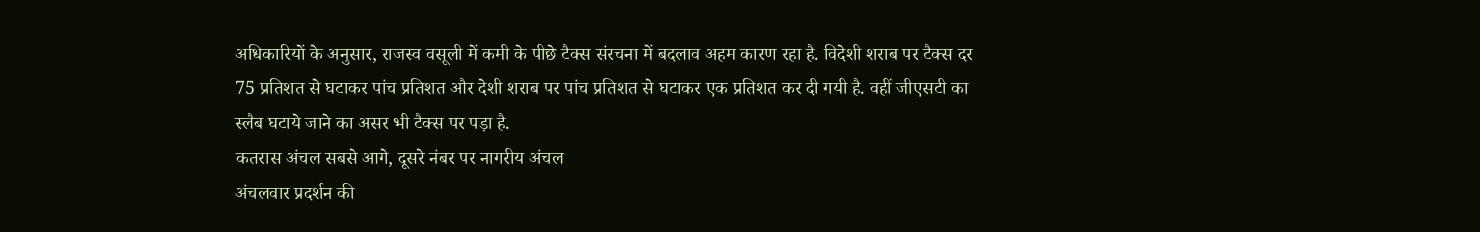अधिकारियों के अनुसार, राजस्व वसूली में कमी के पीछे टैक्स संरचना में बदलाव अहम कारण रहा है. विदेशी शराब पर टैक्स दर 75 प्रतिशत से घटाकर पांच प्रतिशत और देशी शराब पर पांच प्रतिशत से घटाकर एक प्रतिशत कर दी गयी है. वहीं जीएसटी का स्लैब घटाये जाने का असर भी टैक्स पर पड़ा है.
कतरास अंचल सबसे आगे, दूसरे नंबर पर नागरीय अंचल
अंचलवार प्रदर्शन की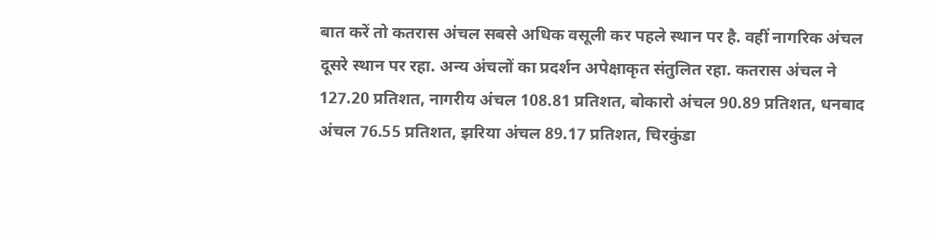बात करें तो कतरास अंचल सबसे अधिक वसूली कर पहले स्थान पर है. वहीं नागरिक अंचल दूसरे स्थान पर रहा. अन्य अंचलों का प्रदर्शन अपेक्षाकृत संतुलित रहा. कतरास अंचल ने 127.20 प्रतिशत, नागरीय अंचल 108.81 प्रतिशत, बोकारो अंचल 90.89 प्रतिशत, धनबाद अंचल 76.55 प्रतिशत, झरिया अंचल 89.17 प्रतिशत, चिरकुंडा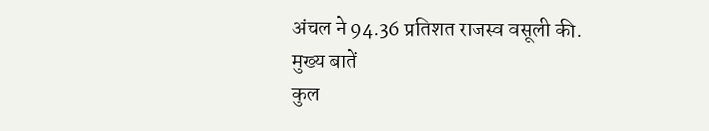अंचल ने 94.36 प्रतिशत राजस्व वसूली की.
मुख्य बातें
कुल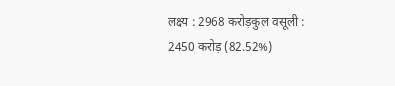लक्ष्य : 2968 करोड़कुल वसूली : 2450 करोड़ (82.52%)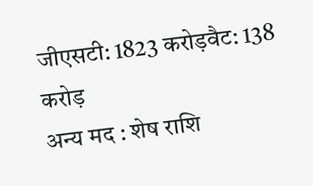जीएसटी: 1823 करोड़वैट: 138 करोड़
अन्य मद : शेष राशि